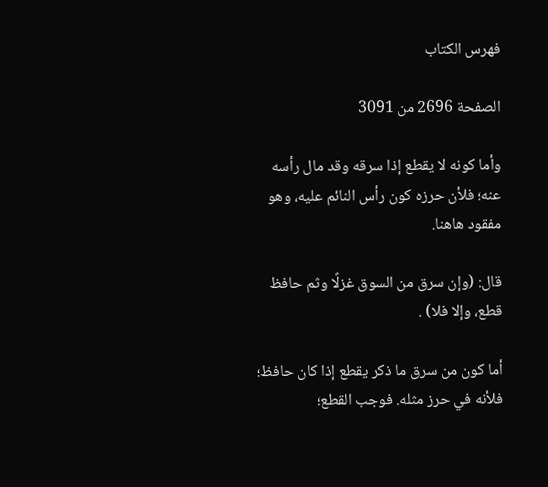فهرس الكتاب

الصفحة 2696 من 3091

وأما كونه لا يقطع إذا سرقه وقد مال رأسه عنه؛ فلأن حرزه كون رأس النائم عليه، وهو مفقود هاهنا.

قال: (وإن سرق من السوق غزلًا وثم حافظ قطع، وإلا فلا) .

أما كون من سرق ما ذكر يقطع إذا كان حافظ؛ فلأنه في حرز مثله. فوجب القطع؛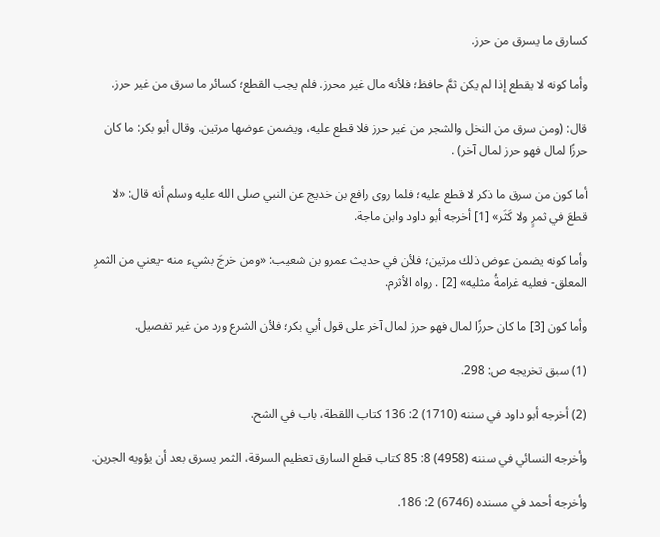كسارق ما يسرق من حرز.

وأما كونه لا يقطع إذا لم يكن ثمَّ حافظ؛ فلأنه مال غير محرز. فلم يجب القطع؛ كسائر ما سرق من غير حرز.

قال: (ومن سرق من النخل والشجر من غير حرز فلا قطع عليه، ويضمن عوضها مرتين. وقال أبو بكر: ما كان حرزًا لمال فهو حرز لمال آخر) .

أما كون من سرق ما ذكر لا قطع عليه؛ فلما روى رافع بن خديج عن النبي صلى الله عليه وسلم أنه قال: «لا قطعَ في ثمرٍ ولا كَثَر» [1] أخرجه أبو داود وابن ماجة.

وأما كونه يضمن عوض ذلك مرتين؛ فلأن في حديث عمرو بن شعيب: «ومن خرجَ بشيء منه -يعني من الثمرِ المعلق- فعليه غرامةُ مثليه» [2] . رواه الأثرم.

وأما كون [3] ما كان حرزًا لمال فهو حرز لمال آخر على قول أبي بكر؛ فلأن الشرع ورد من غير تفصيل.

(1) سبق تخريجه ص: 298.

(2) أخرجه أبو داود في سننه (1710) 2: 136 كتاب اللقطة، باب في الشح.

وأخرجه النسائي في سننه (4958) 8: 85 كتاب قطع السارق تعظيم السرقة، الثمر يسرق بعد أن يؤويه الجرين.

وأخرجه أحمد في مسنده (6746) 2: 186.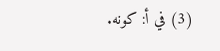(3) في أ: كونه.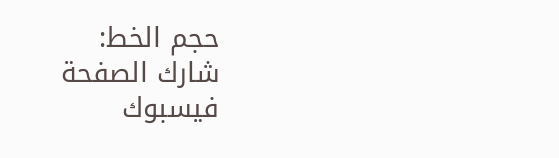حجم الخط:
شارك الصفحة
فيسبوك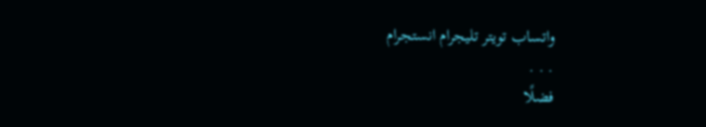واتساب تويتر تليجرام انستجرام
. . .
فضلًا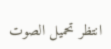انتظر تحميل الصوت